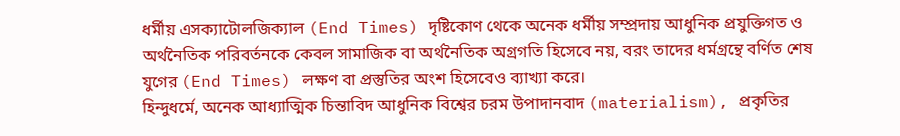ধর্মীয় এসক্যাটোলজিক্যাল (End Times) দৃষ্টিকোণ থেকে অনেক ধর্মীয় সম্প্রদায় আধুনিক প্রযুক্তিগত ও অর্থনৈতিক পরিবর্তনকে কেবল সামাজিক বা অর্থনৈতিক অগ্রগতি হিসেবে নয়, বরং তাদের ধর্মগ্রন্থে বর্ণিত শেষ যুগের (End Times) লক্ষণ বা প্রস্তুতির অংশ হিসেবেও ব্যাখ্যা করে।
হিন্দুধর্মে, অনেক আধ্যাত্মিক চিন্তাবিদ আধুনিক বিশ্বের চরম উপাদানবাদ (materialism), প্রকৃতির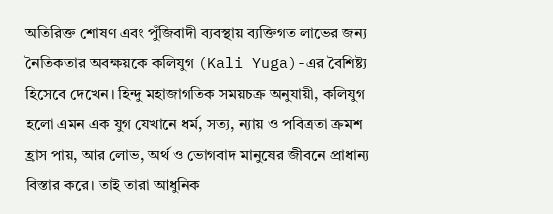অতিরিক্ত শোষণ এবং পুঁজিবাদী ব্যবস্থায় ব্যক্তিগত লাভের জন্য নৈতিকতার অবক্ষয়কে কলিযুগ (Kali Yuga)-এর বৈশিষ্ট্য হিসেবে দেখেন। হিন্দু মহাজাগতিক সময়চক্র অনুযায়ী, কলিযুগ হলো এমন এক যুগ যেখানে ধর্ম, সত্য, ন্যায় ও পবিত্রতা ক্রমশ হ্রাস পায়, আর লোভ, অর্থ ও ভোগবাদ মানুষের জীবনে প্রাধান্য বিস্তার করে। তাই তারা আধুনিক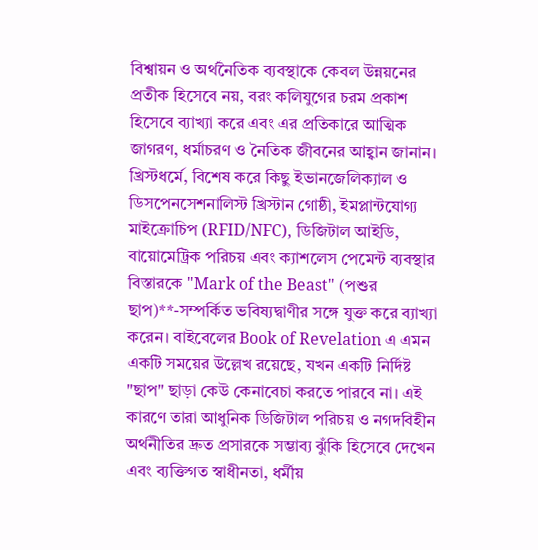বিশ্বায়ন ও অর্থনৈতিক ব্যবস্থাকে কেবল উন্নয়নের প্রতীক হিসেবে নয়, বরং কলিযুগের চরম প্রকাশ হিসেবে ব্যাখ্যা করে এবং এর প্রতিকারে আত্মিক জাগরণ, ধর্মাচরণ ও নৈতিক জীবনের আহ্বান জানান।
খ্রিস্টধর্মে, বিশেষ করে কিছু ইভানজেলিক্যাল ও ডিসপেনসেশনালিস্ট খ্রিস্টান গোষ্ঠী, ইমপ্লান্টযোগ্য মাইক্রোচিপ (RFID/NFC), ডিজিটাল আইডি, বায়োমেট্রিক পরিচয় এবং ক্যাশলেস পেমেন্ট ব্যবস্থার বিস্তারকে "Mark of the Beast" (পশুর ছাপ)**-সম্পর্কিত ভবিষ্যদ্বাণীর সঙ্গে যুক্ত করে ব্যাখ্যা করেন। বাইবেলের Book of Revelation এ এমন একটি সময়ের উল্লেখ রয়েছে, যখন একটি নির্দিষ্ট "ছাপ" ছাড়া কেউ কেনাবেচা করতে পারবে না। এই কারণে তারা আধুনিক ডিজিটাল পরিচয় ও নগদবিহীন অর্থনীতির দ্রুত প্রসারকে সম্ভাব্য ঝুঁকি হিসেবে দেখেন এবং ব্যক্তিগত স্বাধীনতা, ধর্মীয়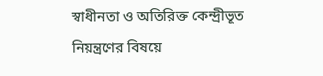স্বাধীনতা ও অতিরিক্ত কেন্দ্রীভূত নিয়ন্ত্রণের বিষয়ে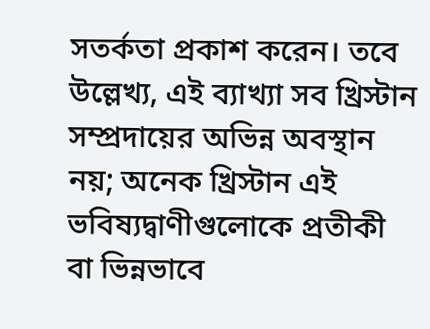সতর্কতা প্রকাশ করেন। তবে উল্লেখ্য, এই ব্যাখ্যা সব খ্রিস্টান সম্প্রদায়ের অভিন্ন অবস্থান নয়; অনেক খ্রিস্টান এই ভবিষ্যদ্বাণীগুলোকে প্রতীকী বা ভিন্নভাবে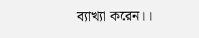ব্যাখ্যা করেন।।